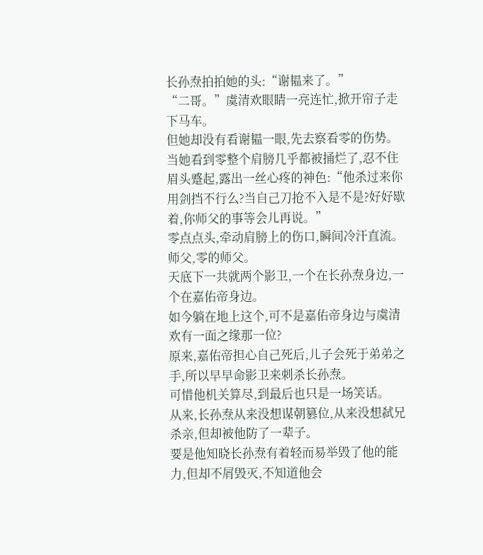长孙焘拍拍她的头:“谢韫来了。”
“二哥。”虞清欢眼睛一亮连忙,掀开帘子走下马车。
但她却没有看谢韫一眼,先去察看零的伤势。
当她看到零整个肩膀几乎都被捅烂了,忍不住眉头蹙起,露出一丝心疼的神色:“他杀过来你用剑挡不行么?当自己刀抢不入是不是?好好歇着,你师父的事等会儿再说。”
零点点头,牵动肩膀上的伤口,瞬间冷汗直流。
师父,零的师父。
天底下一共就两个影卫,一个在长孙焘身边,一个在嘉佑帝身边。
如今躺在地上这个,可不是嘉佑帝身边与虞清欢有一面之缘那一位?
原来,嘉佑帝担心自己死后,儿子会死于弟弟之手,所以早早命影卫来刺杀长孙焘。
可惜他机关算尽,到最后也只是一场笑话。
从来,长孙焘从来没想谋朝篡位,从来没想弑兄杀亲,但却被他防了一辈子。
要是他知晓长孙焘有着轻而易举毁了他的能力,但却不屑毁灭,不知道他会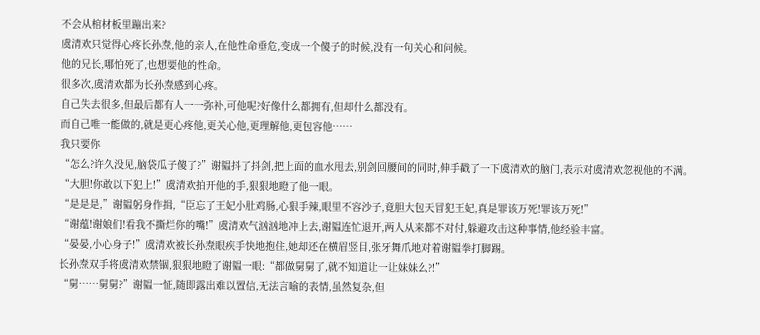不会从棺材板里蹦出来?
虞清欢只觉得心疼长孙焘,他的亲人,在他性命垂危,变成一个傻子的时候,没有一句关心和问候。
他的兄长,哪怕死了,也想要他的性命。
很多次,虞清欢都为长孙焘感到心疼。
自己失去很多,但最后都有人一一弥补,可他呢?好像什么都拥有,但却什么都没有。
而自己唯一能做的,就是更心疼他,更关心他,更理解他,更包容他……
我只要你
“怎么?许久没见,脑袋瓜子傻了?”谢韫抖了抖剑,把上面的血水甩去,别剑回腰间的同时,伸手戳了一下虞清欢的脑门,表示对虞清欢忽视他的不满。
“大胆!你敢以下犯上!”虞清欢拍开他的手,狠狠地瞪了他一眼。
“是是是,”谢韫躬身作揖,“臣忘了王妃小肚鸡肠,心狠手辣,眼里不容沙子,竟胆大包天冒犯王妃,真是罪该万死!罪该万死!”
“谢蕴!谢娘们!看我不撕烂你的嘴!”虞清欢气汹汹地冲上去,谢韫连忙退开,两人从来都不对付,躲避攻击这种事情,他经验丰富。
“晏晏,小心身子!”虞清欢被长孙焘眼疾手快地抱住,她却还在横眉竖目,张牙舞爪地对着谢韫拳打脚踢。
长孙焘双手将虞清欢禁锢,狠狠地瞪了谢韫一眼:“都做舅舅了,就不知道让一让妹妹么?!”
“舅……舅舅?”谢韫一怔,随即露出难以置信,无法言喻的表情,虽然复杂,但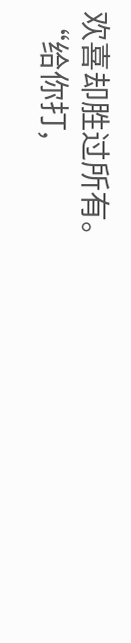欢喜却胜过所有。
“给你打,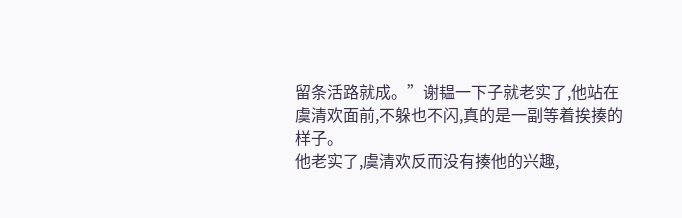留条活路就成。”谢韫一下子就老实了,他站在虞清欢面前,不躲也不闪,真的是一副等着挨揍的样子。
他老实了,虞清欢反而没有揍他的兴趣,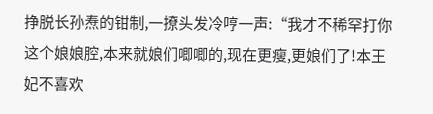挣脱长孙焘的钳制,一撩头发冷哼一声:“我才不稀罕打你这个娘娘腔,本来就娘们唧唧的,现在更瘦,更娘们了!本王妃不喜欢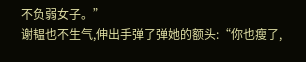不负弱女子。”
谢韫也不生气,伸出手弹了弹她的额头:“你也瘦了,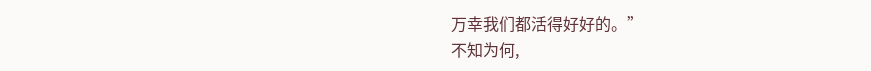万幸我们都活得好好的。”
不知为何,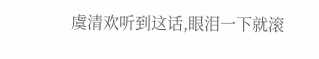虞清欢听到这话,眼泪一下就滚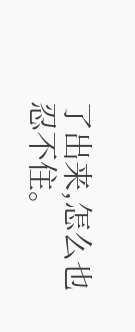了出来,怎么也忍不住。